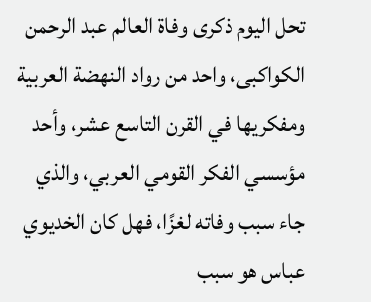تحل اليوم ذكرى وفاة العالم عبد الرحمن الكواكبى، واحد من رواد النهضة العربية ومفكريها في القرن التاسع عشر، وأحد مؤسسي الفكر القومي العربي، والذي جاء سبب وفاته لغزًا، فهل كان الخديوي عباس هو سبب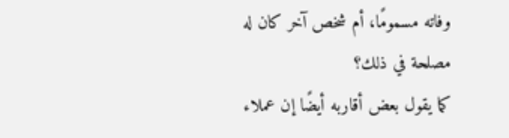وفاته مسمومًا، أم شخص آخر كان له مصلحة في ذلك؟
كما يقول بعض أقاربه أيضًا إن عملاء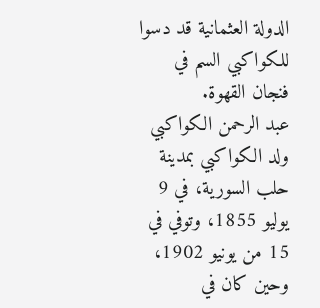الدولة العثمانية قد دسوا للكواكبي السم في فنجان القهوة.
عبد الرحمن الكواكبي
ولد الكواكبي بمدينة حلب السورية، في 9 يوليو 1855، وتوفي في 15 من يونيو 1902، وحين كان في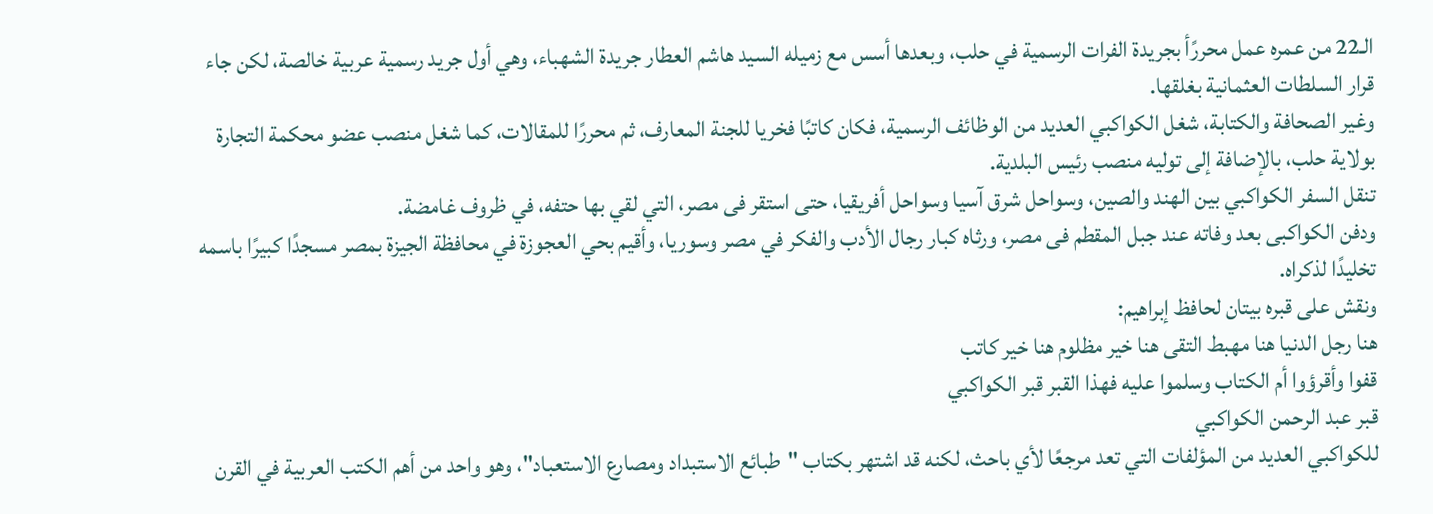الـ22 من عمره عمل محررًأ بجريدة الفرات الرسمية في حلب، وبعدها أسس مع زميله السيد هاشم العطار جريدة الشهباء، وهي أول جريد رسمية عربية خالصة، لكن جاء قرار السلطات العثمانية بغلقها.
وغير الصحافة والكتابة، شغل الكواكبي العديد من الوظائف الرسمية، فكان كاتبًا فخريا للجنة المعارف، ثم محررًا للمقالات، كما شغل منصب عضو محكمة التجارة بولاية حلب، بالإضافة إلى توليه منصب رئيس البلدية.
تنقل السفر الكواكبي بين الهند والصين، وسواحل شرق آسيا وسواحل أفريقيا، حتى استقر فى مصر، التي لقي بها حتفه، في ظروف غامضة.
ودفن الكواكبى بعد وفاته عند جبل المقطم فى مصر، ورثاه كبار رجال الأدب والفكر في مصر وسوريا، وأقيم بحي العجوزة في محافظة الجيزة بمصر مسجدًا كبيرًا باسمه تخليدًا لذكراه.
ونقش على قبره بيتان لحافظ إبراهيم:
هنا رجل الدنيا هنا مهبط التقى هنا خير مظلوم هنا خير كاتب
قفوا وأقرؤوا أم الكتاب وسلموا عليه فهذا القبر قبر الكواكبي
قبر عبد الرحمن الكواكبي
للكواكبي العديد من المؤلفات التي تعد مرجعًا لأي باحث، لكنه قد اشتهر بكتاب "طبائع الاستبداد ومصارع الاستعباد"، وهو واحد من أهم الكتب العربية في القرن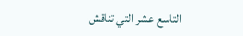التاسع عشر التي تناقش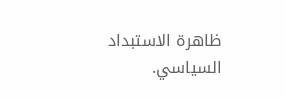ظاهرة الاستبداد السياسي.